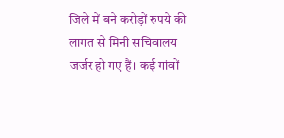जिले में बने करोड़ों रुपये की लागत से मिनी सचिवालय जर्जर हो गए हैं। कई गांवों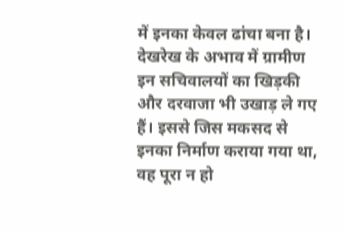में इनका केवल ढांचा बना है। देखरेख के अभाव में ग्रामीण इन सचिवालयों का खिड़की और दरवाजा भी उखाड़ ले गए हैं। इससे जिस मकसद से इनका निर्माण कराया गया था, वह पूरा न हो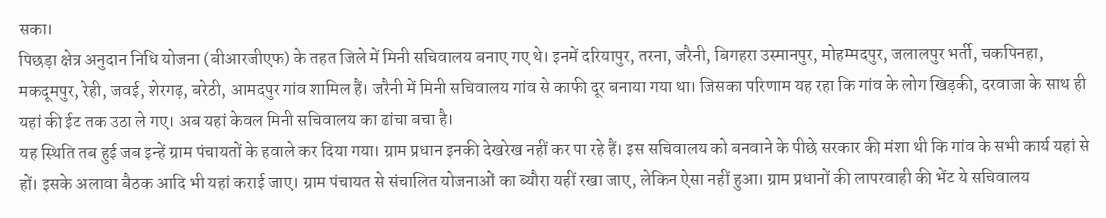सका।
पिछड़ा क्षेत्र अनुदान निधि योजना (बीआरजीएफ) के तहत जिले में मिनी सचिवालय बनाए गए थे। इनमें दरियापुर, तरना, जरैनी, बिगहरा उस्मानपुर, मोहम्मदपुर, जलालपुर भर्ती, चकपिनहा, मकदूमपुर, रेही, जवई, शेरगढ़, बरेठी, आमदपुर गांव शामिल हैं। जरैनी में मिनी सचिवालय गांव से काफी दूर बनाया गया था। जिसका परिणाम यह रहा कि गांव के लोग खिड़की, दरवाजा के साथ ही यहां की ईट तक उठा ले गए। अब यहां केवल मिनी सचिवालय का ढांचा बचा है।
यह स्थिति तब हुई जब इन्हें ग्राम पंचायतों के हवाले कर दिया गया। ग्राम प्रधान इनकी देखरेख नहीं कर पा रहे हैं। इस सचिवालय को बनवाने के पीछे सरकार की मंशा थी कि गांव के सभी कार्य यहां से हों। इसके अलावा बैठक आदि भी यहां कराई जाए। ग्राम पंचायत से संचालित योजनाओं का ब्यौरा यहीं रखा जाए, लेकिन ऐसा नहीं हुआ। ग्राम प्रधानों की लापरवाही की भेंट ये सचिवालय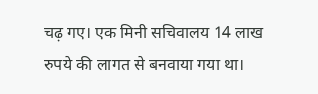चढ़ गए। एक मिनी सचिवालय 14 लाख रुपये की लागत से बनवाया गया था।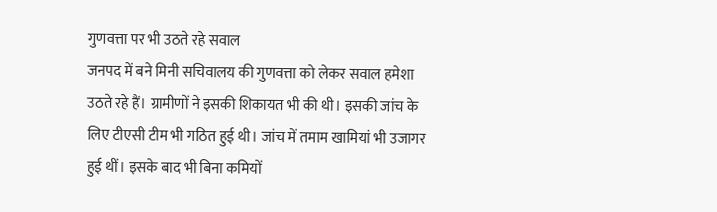गुणवत्ता पर भी उठते रहे सवाल
जनपद में बने मिनी सचिवालय की गुणवत्ता को लेकर सवाल हमेशा उठते रहे हैं। ग्रामीणों ने इसकी शिकायत भी की थी। इसकी जांच के लिए टीएसी टीम भी गठित हुई थी। जांच में तमाम खामियां भी उजागर हुई थीं। इसके बाद भी बिना कमियों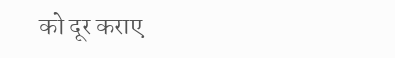को दूर कराए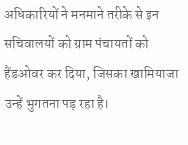अधिकारियों ने मनमाने तरीके से इन सचिवालयों को ग्राम पंचायतों को हैंडओवर कर दिया, जिसका खामियाजा उन्हें भुगतना पड़ रहा है।